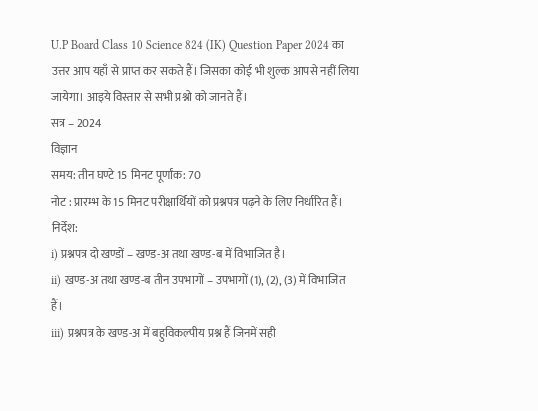U.P Board Class 10 Science 824 (IK) Question Paper 2024 का उत्तर आप यहाँ से प्राप्त कर सकते हैं। जिसका कोई भी शुल्क आपसे नहीं लिया जायेगा। आइये विस्तार से सभी प्रश्नो को जानते हैं।
सत्र – 2024
विज्ञान
समय: तीन घण्टे 15 मिनट पूर्णांक: 70
नोट : प्रारम्भ के 15 मिनट परीक्षार्थियों को प्रश्नपत्र पढ़ने के लिए निर्धारित हैं।
निर्देश:
i) प्रश्नपत्र दो खण्डों – खण्ड-अ तथा खण्ड-ब में विभाजित है।
ii) खण्ड-अ तथा खण्ड-ब तीन उपभागों – उपभागों (1), (2), (3) में विभाजित हैं।
iii) प्रश्नपत्र के खण्ड-अ में बहुविकल्पीय प्रश्न हैं जिनमें सही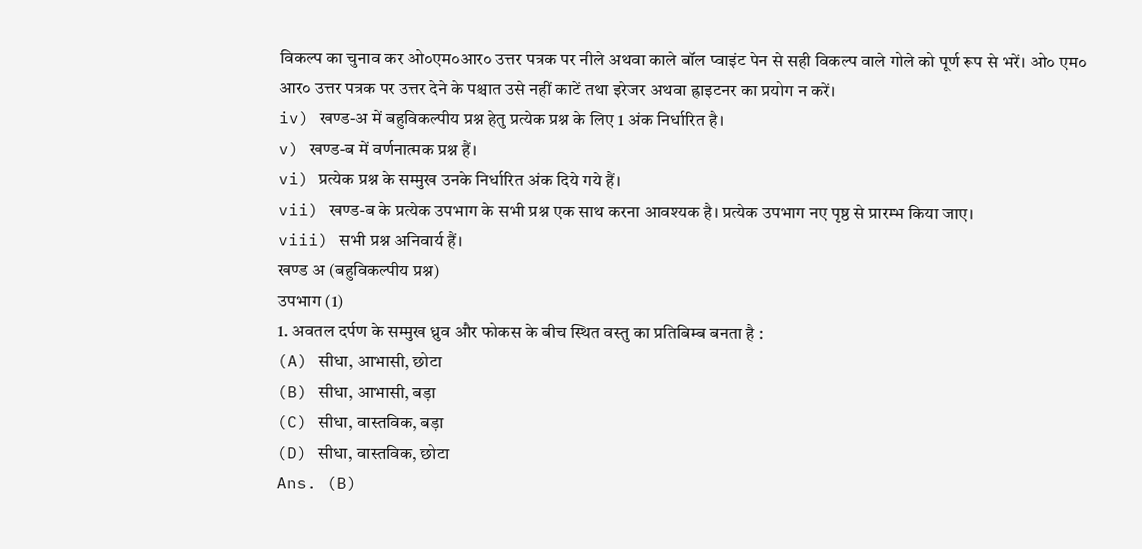विकल्प का चुनाव कर ओ०एम०आर० उत्तर पत्रक पर नीले अथवा काले बॉल प्वाइंट पेन से सही विकल्प वाले गोले को पूर्ण रूप से भरें। ओ० एम० आर० उत्तर पत्रक पर उत्तर देने के पश्चात उसे नहीं काटें तथा इरेजर अथवा ह्राइटनर का प्रयोग न करें।
iv) खण्ड-अ में बहुविकल्पीय प्रश्न हेतु प्रत्येक प्रश्न के लिए 1 अंक निर्धारित है।
v) खण्ड-ब में वर्णनात्मक प्रश्न हैं।
vi) प्रत्येक प्रश्न के सम्मुख उनके निर्धारित अंक दिये गये हैं।
vii) खण्ड-ब के प्रत्येक उपभाग के सभी प्रश्न एक साथ करना आवश्यक है। प्रत्येक उपभाग नए पृष्ठ से प्रारम्भ किया जाए।
viii) सभी प्रश्न अनिवार्य हैं।
खण्ड अ (बहुविकल्पीय प्रश्न)
उपभाग (1)
1. अवतल दर्पण के सम्मुख ध्रुव और फोकस के बीच स्थित वस्तु का प्रतिबिम्ब बनता है :
(A) सीधा, आभासी, छोटा
(B) सीधा, आभासी, बड़ा
(C) सीधा, वास्तविक, बड़ा
(D) सीधा, वास्तविक, छोटा
Ans. (B)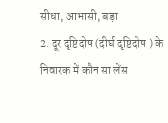सीधा, आभासी, बड़ा
2. दूर दृष्टिदोष (दीर्घ दृष्टिदोष ) के निवारक में कौन सा लेंस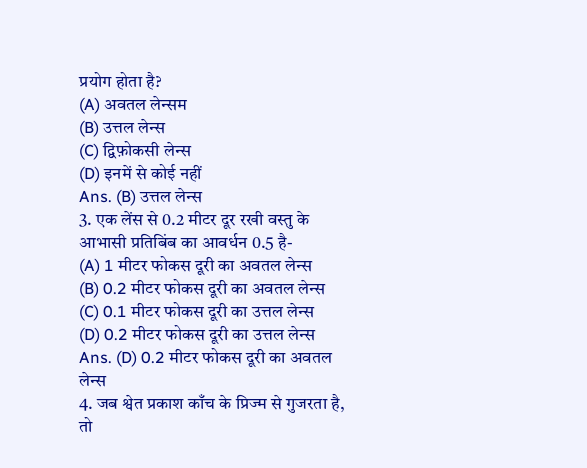प्रयोग होता है?
(A) अवतल लेन्सम
(B) उत्तल लेन्स
(C) द्विफ़ोकसी लेन्स
(D) इनमें से कोई नहीं
Ans. (B) उत्तल लेन्स
3. एक लेंस से 0.2 मीटर दूर रखी वस्तु के आभासी प्रतिबिंब का आवर्धन 0.5 है-
(A) 1 मीटर फोकस दूरी का अवतल लेन्स
(B) 0.2 मीटर फोकस दूरी का अवतल लेन्स
(C) 0.1 मीटर फोकस दूरी का उत्तल लेन्स
(D) 0.2 मीटर फोकस दूरी का उत्तल लेन्स
Ans. (D) 0.2 मीटर फोकस दूरी का अवतल लेन्स
4. जब श्वेत प्रकाश काँच के प्रिज्म से गुजरता है, तो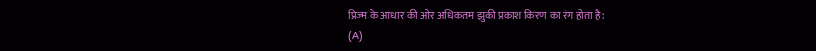प्रिज्म के आधार की ओर अधिकतम झुकी प्रकाश किरण का रंग होता है:
(A)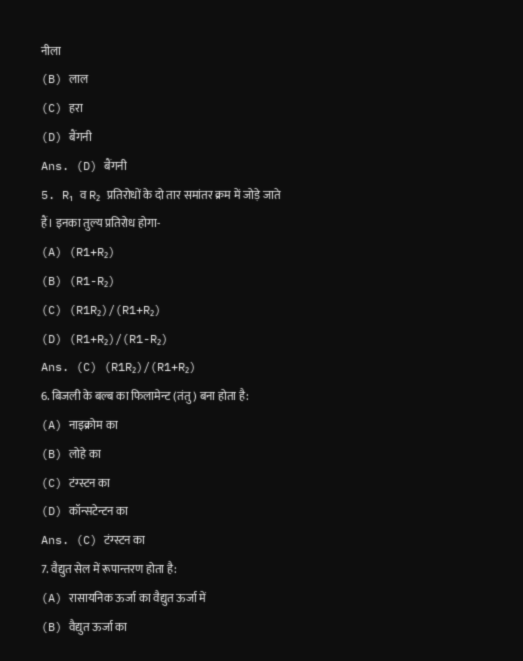नीला
(B) लाल
(C) हरा
(D) बैंगनी
Ans. (D) बैंगनी
5. R₁ व R₂ प्रतिरोधों के दो तार समांतर क्रम में जोड़े जाते हैं। इनका तुल्य प्रतिरोध होगा-
(A) (R1+R₂)
(B) (R1-R₂)
(C) (R1R₂)/(R1+R₂)
(D) (R1+R₂)/(R1-R₂)
Ans. (C) (R1R₂)/(R1+R₂)
6. बिजली के बल्ब का फिलामेन्ट (तंतु) बना होता है:
(A) नाइक्रोम का
(B) लोहे का
(C) टंग्स्टन का
(D) कॉन्सटेन्टन का
Ans. (C) टंग्स्टन का
7. वैद्युत सेल में रूपान्तरण होता है:
(A) रासायनिक ऊर्जा का वैद्युत ऊर्जा में
(B) वैद्युत ऊर्जा का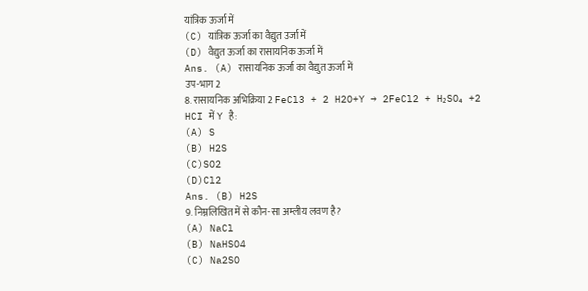यांत्रिक ऊर्जा में
(C) यांत्रिक ऊर्जा का वैद्युत उर्जा में
(D) वैद्युत ऊर्जा का रासायनिक ऊर्जा में
Ans. (A) रासायनिक ऊर्जा का वैद्युत ऊर्जा में
उप-भाग 2
8. रासायनिक अभिक्रिया 2 FeCl3 + 2 H2O+Y → 2FeCl2 + H₂SO₄ +2 HCI में Y है:
(A) S
(B) H2S
(C)SO2
(D)Cl2
Ans. (B) H2S
9. निम्नलिखित में से कौन-सा अम्लीय लवण है?
(A) NaCl
(B) NaHSO4
(C) Na2SO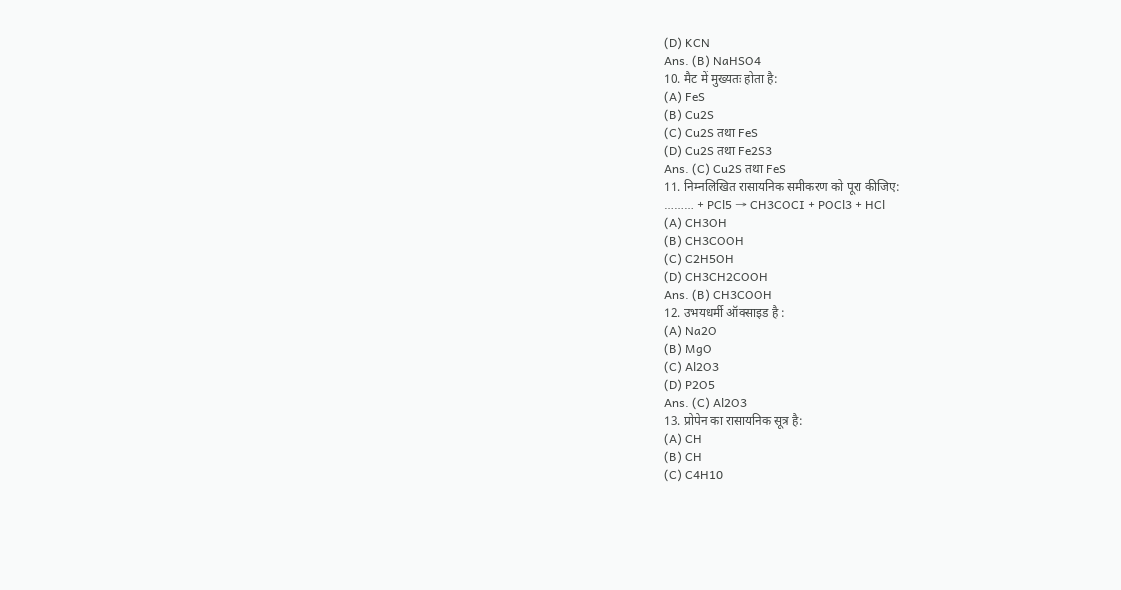(D) KCN
Ans. (B) NaHSO4
10. मैट में मुख्यतः होता है:
(A) FeS
(B) Cu2S
(C) Cu2S तथा FeS
(D) Cu2S तथा Fe2S3
Ans. (C) Cu2S तथा FeS
11. निम्नलिखित रासायनिक समीकरण को पूरा कीजिए:
……… + PCl5 → CH3COCI + POCl3 + HCl
(A) CH3OH
(B) CH3COOH
(C) C2H5OH
(D) CH3CH2COOH
Ans. (B) CH3COOH
12. उभयधर्मी ऑक्साइड है :
(A) Na2O
(B) MgO
(C) Al2O3
(D) P2O5
Ans. (C) Al2O3
13. प्रोपेन का रासायनिक सूत्र है:
(A) CH
(B) CH
(C) C4H10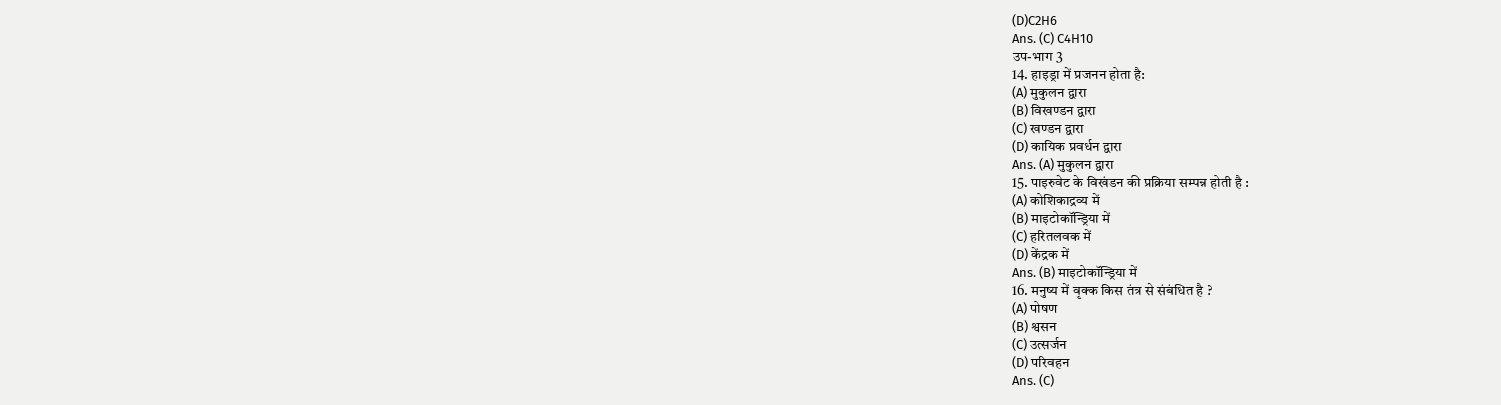(D)C2H6
Ans. (C) C4H10
उप-भाग 3
14. हाइड्रा में प्रजनन होता है:
(A) मुकुलन द्वारा
(B) विखण्डन द्वारा
(C) खण्डन द्वारा
(D) कायिक प्रवर्धन द्वारा
Ans. (A) मुकुलन द्वारा
15. पाइरुवेट के विखंडन की प्रक्रिया सम्पन्न होती है :
(A) कोशिकाद्रव्य में
(B) माइटोकॉन्ड्रिया में
(C) हरितलवक में
(D) केंद्रक में
Ans. (B) माइटोकॉन्ड्रिया में
16. मनुष्य में वृक्क किस तंत्र से संबंधित है ?
(A) पोषण
(B) श्वसन
(C) उत्सर्जन
(D) परिवहन
Ans. (C)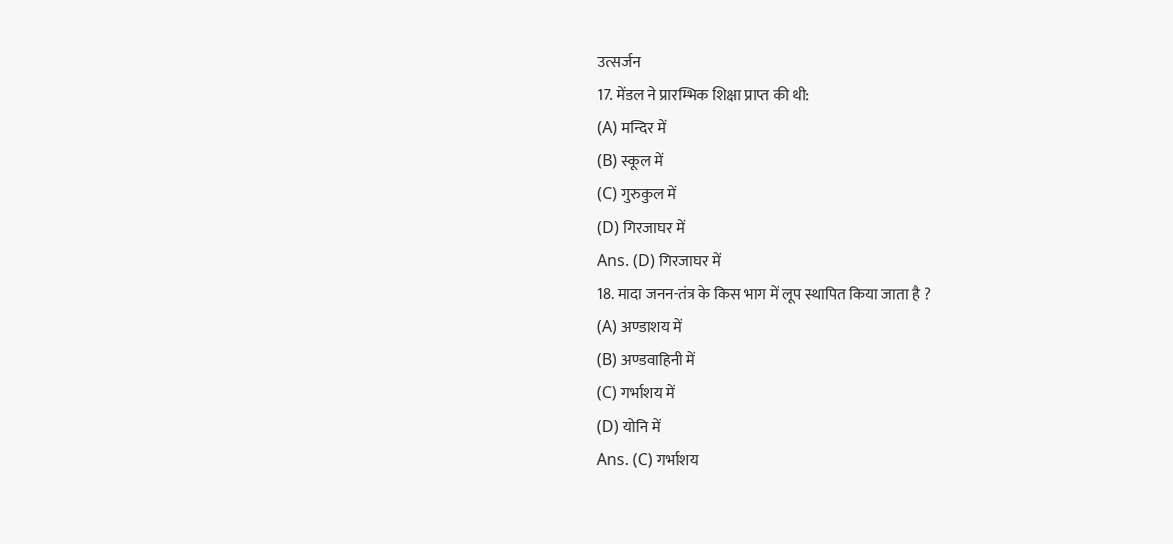उत्सर्जन
17. मेंडल ने प्रारम्भिक शिक्षा प्राप्त की थी:
(A) मन्दिर में
(B) स्कूल में
(C) गुरुकुल में
(D) गिरजाघर में
Ans. (D) गिरजाघर में
18. मादा जनन-तंत्र के किस भाग में लूप स्थापित किया जाता है ?
(A) अण्डाशय में
(B) अण्डवाहिनी में
(C) गर्भाशय में
(D) योनि में
Ans. (C) गर्भाशय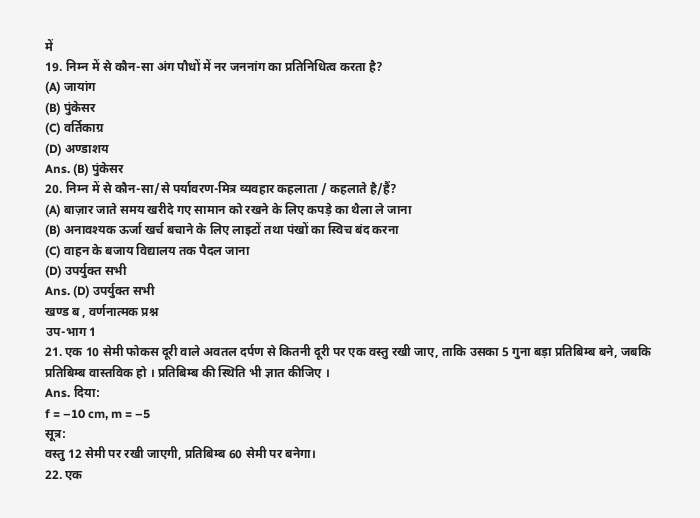में
19. निम्न में से कौन-सा अंग पौधों में नर जननांग का प्रतिनिधित्व करता है?
(A) जायांग
(B) पुंकेसर
(C) वर्तिकाग्र
(D) अण्डाशय
Ans. (B) पुंकेसर
20. निम्न में से कौन-सा/से पर्यावरण-मित्र व्यवहार कहलाता / कहलाते है/हैं?
(A) बाज़ार जाते समय खरीदे गए सामान को रखने के लिए कपड़े का थैला ले जाना
(B) अनावश्यक ऊर्जा खर्च बचाने के लिए लाइटों तथा पंखों का स्विच बंद करना
(C) वाहन के बजाय विद्यालय तक पैदल जाना
(D) उपर्युक्त सभी
Ans. (D) उपर्युक्त सभी
खण्ड ब , वर्णनात्मक प्रश्न
उप-भाग 1
21. एक 10 सेमी फोकस दूरी वाले अवतल दर्पण से कितनी दूरी पर एक वस्तु रखी जाए, ताकि उसका 5 गुना बड़ा प्रतिबिम्ब बने, जबकि प्रतिबिम्ब वास्तविक हो । प्रतिबिम्ब की स्थिति भी ज्ञात कीजिए ।
Ans. दिया:
f = –10 cm, m = –5
सूत्र:
वस्तु 12 सेमी पर रखी जाएगी, प्रतिबिम्ब 60 सेमी पर बनेगा।
22. एक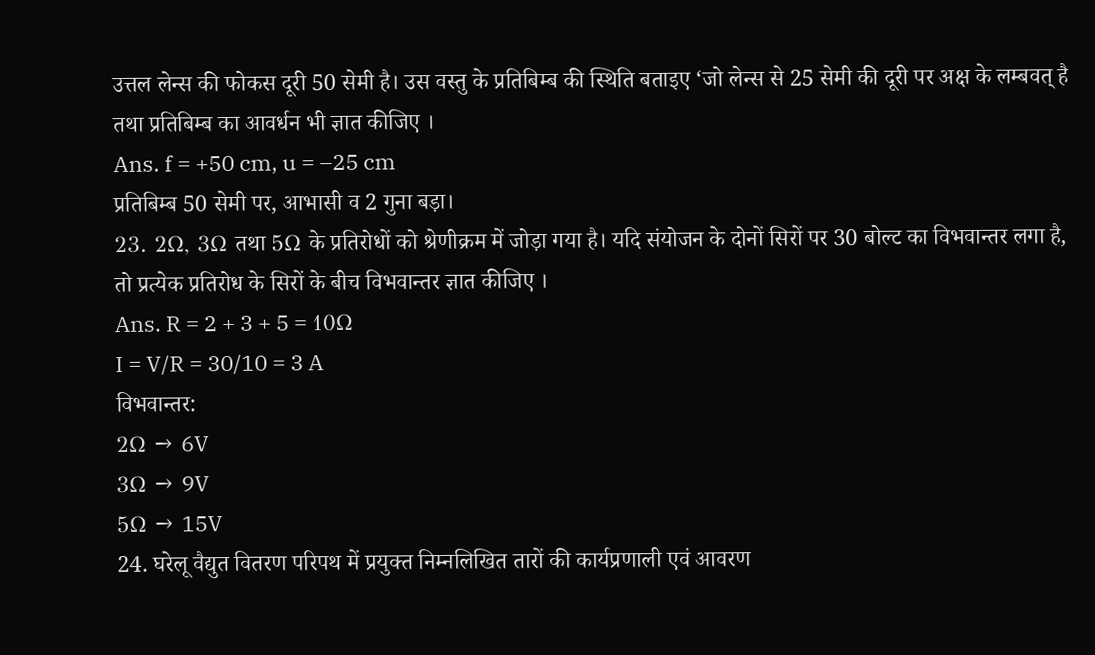उत्तल लेन्स की फोकस दूरी 50 सेमी है। उस वस्तु के प्रतिबिम्ब की स्थिति बताइए ‘जो लेन्स से 25 सेमी की दूरी पर अक्ष के लम्बवत् है तथा प्रतिबिम्ब का आवर्धन भी ज्ञात कीजिए ।
Ans. f = +50 cm, u = –25 cm
प्रतिबिम्ब 50 सेमी पर, आभासी व 2 गुना बड़ा।
23. 2Ω, 3Ω तथा 5Ω के प्रतिरोधों को श्रेणीक्रम में जोड़ा गया है। यदि संयोजन के दोनों सिरों पर 30 बोल्ट का विभवान्तर लगा है, तो प्रत्येक प्रतिरोध के सिरों के बीच विभवान्तर ज्ञात कीजिए ।
Ans. R = 2 + 3 + 5 = 10Ω
I = V/R = 30/10 = 3 A
विभवान्तर:
2Ω → 6V
3Ω → 9V
5Ω → 15V
24. घरेलू वैद्युत वितरण परिपथ में प्रयुक्त निम्नलिखित तारों की कार्यप्रणाली एवं आवरण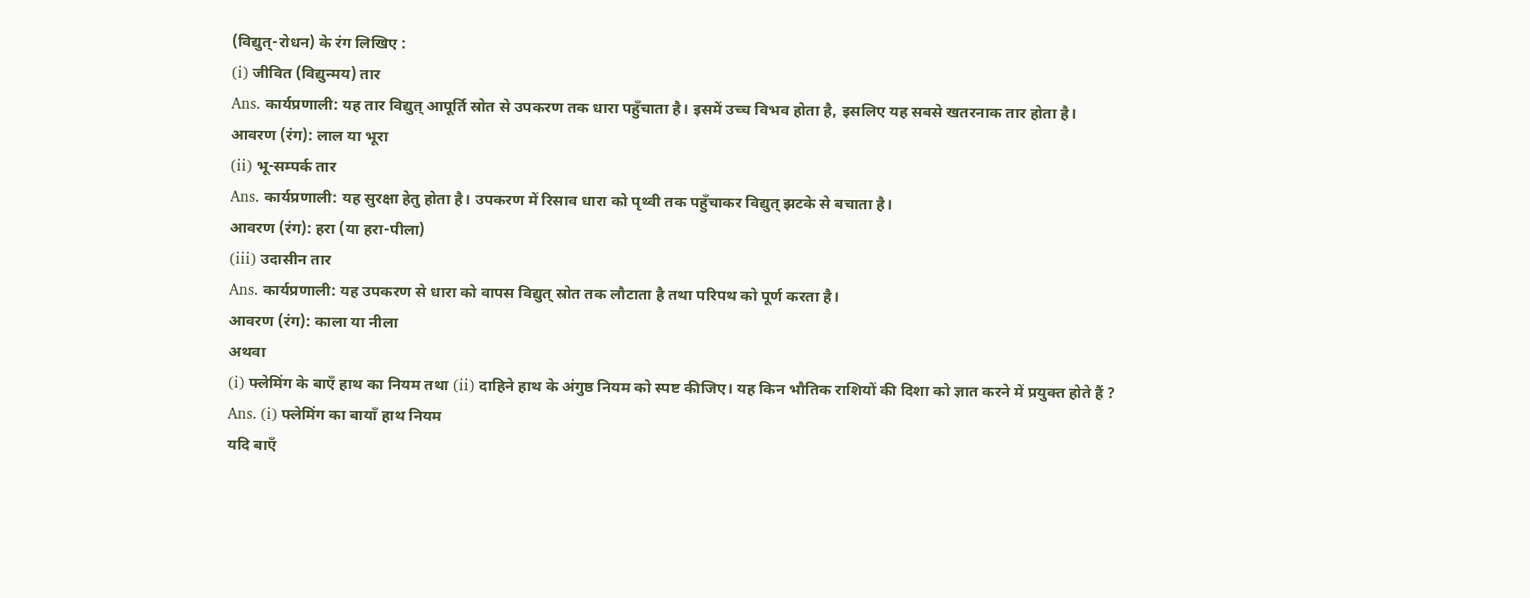(विद्युत्-रोधन) के रंग लिखिए :
(i) जीवित (विद्युन्मय) तार
Ans. कार्यप्रणाली: यह तार विद्युत् आपूर्ति स्रोत से उपकरण तक धारा पहुँचाता है। इसमें उच्च विभव होता है, इसलिए यह सबसे खतरनाक तार होता है।
आवरण (रंग): लाल या भूरा
(ii) भू-सम्पर्क तार
Ans. कार्यप्रणाली: यह सुरक्षा हेतु होता है। उपकरण में रिसाव धारा को पृथ्वी तक पहुँचाकर विद्युत् झटके से बचाता है।
आवरण (रंग): हरा (या हरा-पीला)
(iii) उदासीन तार
Ans. कार्यप्रणाली: यह उपकरण से धारा को वापस विद्युत् स्रोत तक लौटाता है तथा परिपथ को पूर्ण करता है।
आवरण (रंग): काला या नीला
अथवा
(i) फ्लेमिंग के बाएँ हाथ का नियम तथा (ii) दाहिने हाथ के अंगुष्ठ नियम को स्पष्ट कीजिए। यह किन भौतिक राशियों की दिशा को ज्ञात करने में प्रयुक्त होते हैं ?
Ans. (i) फ्लेमिंग का बायाँ हाथ नियम
यदि बाएँ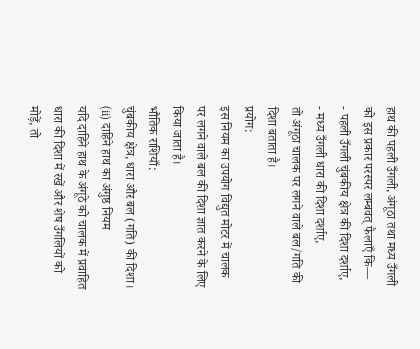हाथ की पहली उँगली, अंगूठा तथा मध्य उँगली को इस प्रकार परस्पर लम्बवत् फैलाएँ कि—
- पहली उँगली चुंबकीय क्षेत्र की दिशा दर्शाए,
- मध्य उँगली धारा की दिशा दर्शाए,
तो अंगूठा चालक पर लगने वाले बल/गति की दिशा बताता है।
प्रयोग:
इस नियम का उपयोग विद्युत मोटर में चालक पर लगने वाले बल की दिशा ज्ञात करने के लिए किया जाता है।
भौतिक राशियाँ:
चुंबकीय क्षेत्र, धारा और बल (गति) की दिशा।
(ii) दाहिने हाथ का अंगुष्ठ नियम
यदि दाहिने हाथ के अंगूठे को चालक में प्रवाहित धारा की दिशा में रखें और शेष उँगलियों को मोड़ें, तो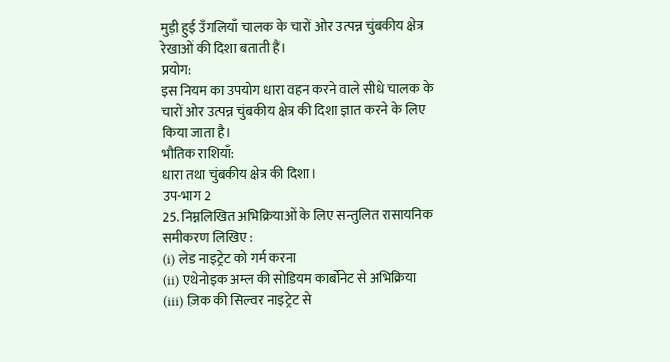मुड़ी हुई उँगलियाँ चालक के चारों ओर उत्पन्न चुंबकीय क्षेत्र रेखाओं की दिशा बताती हैं।
प्रयोग:
इस नियम का उपयोग धारा वहन करने वाले सीधे चालक के चारों ओर उत्पन्न चुंबकीय क्षेत्र की दिशा ज्ञात करने के लिए किया जाता है।
भौतिक राशियाँ:
धारा तथा चुंबकीय क्षेत्र की दिशा।
उप-भाग 2
25. निम्नलिखित अभिक्रियाओं के लिए सन्तुलित रासायनिक समीकरण लिखिए :
(i) लेड नाइट्रेट को गर्म करना
(ii) एथेनोइक अम्ल की सोडियम कार्बोनेट से अभिक्रिया
(iii) ज़िक की सिल्वर नाइट्रेट से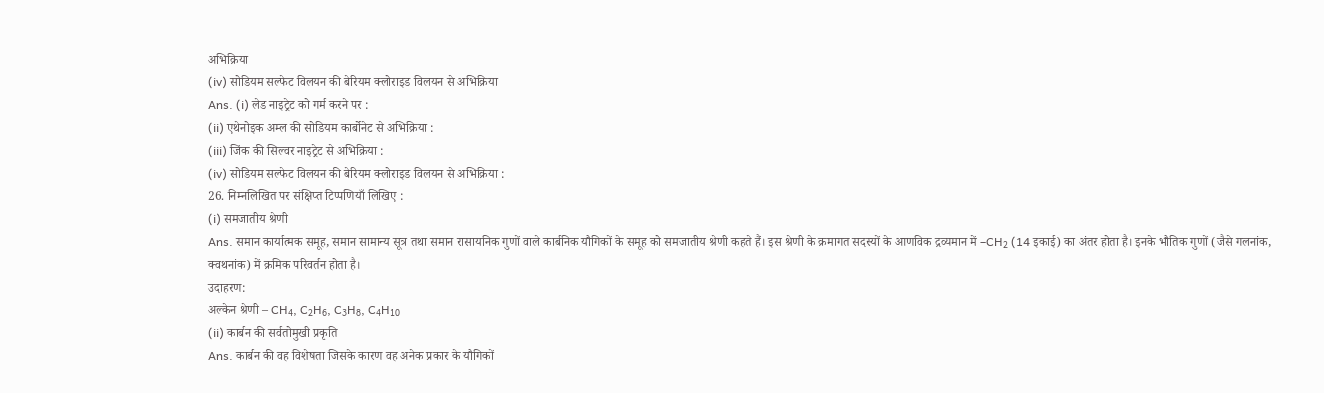अभिक्रिया
(iv) सोडियम सल्फेट विलयन की बेरियम क्लोराइड विलयन से अभिक्रिया
Ans. (i) लेड नाइट्रेट को गर्म करने पर :
(ii) एथेनोइक अम्ल की सोडियम कार्बोनेट से अभिक्रिया :
(iii) जिंक की सिल्वर नाइट्रेट से अभिक्रिया :
(iv) सोडियम सल्फेट विलयन की बेरियम क्लोराइड विलयन से अभिक्रिया :
26. निम्नलिखित पर संक्षिप्त टिप्पणियाँ लिखिए :
(i) समजातीय श्रेणी
Ans. समान कार्यात्मक समूह, समान सामान्य सूत्र तथा समान रासायनिक गुणों वाले कार्बनिक यौगिकों के समूह को समजातीय श्रेणी कहते हैं। इस श्रेणी के क्रमागत सदस्यों के आणविक द्रव्यमान में –CH₂ (14 इकाई) का अंतर होता है। इनके भौतिक गुणों (जैसे गलनांक, क्वथनांक) में क्रमिक परिवर्तन होता है।
उदाहरण:
अल्केन श्रेणी – CH₄, C₂H₆, C₃H₈, C₄H₁₀
(ii) कार्बन की सर्वतोमुखी प्रकृति
Ans. कार्बन की वह विशेषता जिसके कारण वह अनेक प्रकार के यौगिकों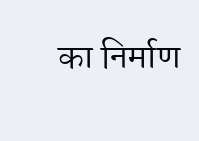का निर्माण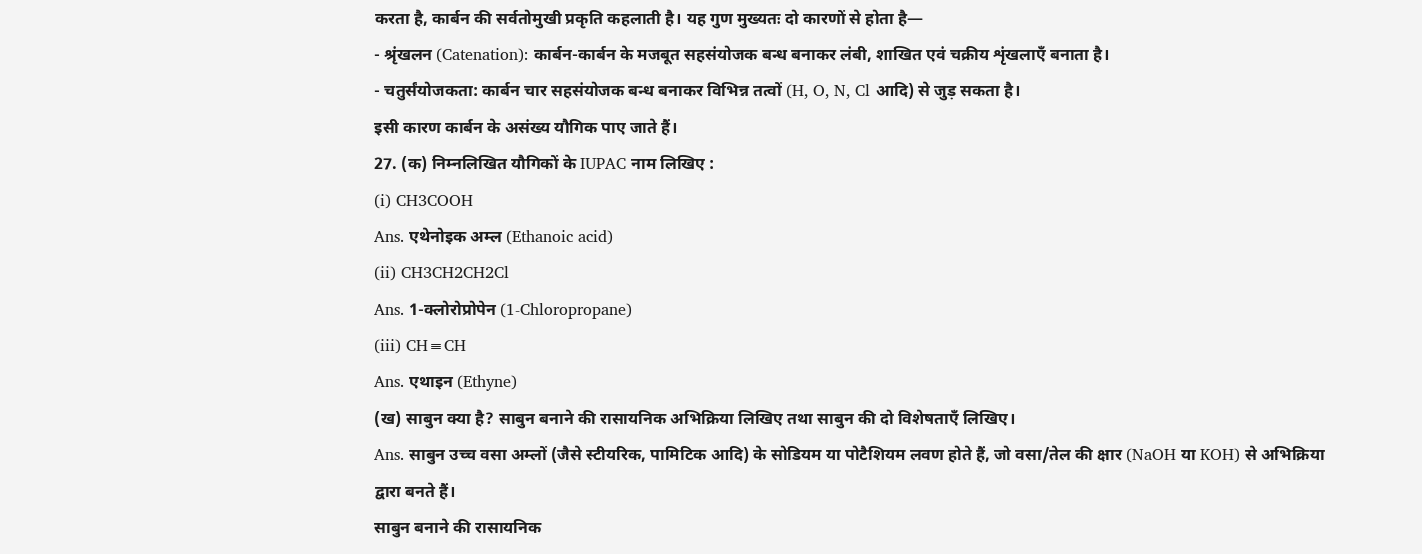करता है, कार्बन की सर्वतोमुखी प्रकृति कहलाती है। यह गुण मुख्यतः दो कारणों से होता है—
- श्रृंखलन (Catenation): कार्बन-कार्बन के मजबूत सहसंयोजक बन्ध बनाकर लंबी, शाखित एवं चक्रीय शृंखलाएँ बनाता है।
- चतुर्संयोजकता: कार्बन चार सहसंयोजक बन्ध बनाकर विभिन्न तत्वों (H, O, N, Cl आदि) से जुड़ सकता है।
इसी कारण कार्बन के असंख्य यौगिक पाए जाते हैं।
27. (क) निम्नलिखित यौगिकों के IUPAC नाम लिखिए :
(i) CH3COOH
Ans. एथेनोइक अम्ल (Ethanoic acid)
(ii) CH3CH2CH2Cl
Ans. 1-क्लोरोप्रोपेन (1-Chloropropane)
(iii) CH≡CH
Ans. एथाइन (Ethyne)
(ख) साबुन क्या है? साबुन बनाने की रासायनिक अभिक्रिया लिखिए तथा साबुन की दो विशेषताएँ लिखिए।
Ans. साबुन उच्च वसा अम्लों (जैसे स्टीयरिक, पामिटिक आदि) के सोडियम या पोटैशियम लवण होते हैं, जो वसा/तेल की क्षार (NaOH या KOH) से अभिक्रिया द्वारा बनते हैं।
साबुन बनाने की रासायनिक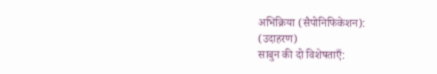अभिक्रिया (सैपोनिफिकेशन):
(उदाहरण)
साबुन की दो विशेषताएँ: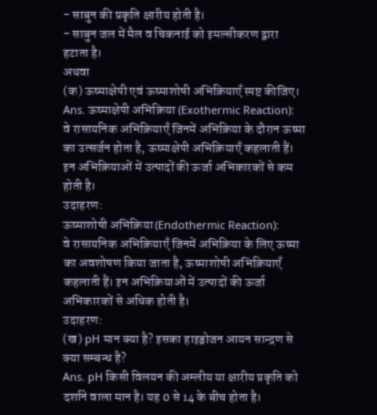- साबुन की प्रकृति क्षारीय होती है।
- साबुन जल में मैल व चिकनाई को इमल्सीकरण द्वारा हटाता है।
अथवा
(क) ऊष्माक्षेपी एवं ऊष्माशोषी अभिक्रियाएँ स्पष्ट कीजिए।
Ans. ऊष्माक्षेपी अभिक्रिया (Exothermic Reaction):
वे रासायनिक अभिक्रियाएँ जिनमें अभिक्रिया के दौरान ऊष्मा का उत्सर्जन होता है, ऊष्माक्षेपी अभिक्रियाएँ कहलाती हैं। इन अभिक्रियाओं में उत्पादों की ऊर्जा अभिकारकों से कम होती है।
उदाहरण:
ऊष्माशोषी अभिक्रिया (Endothermic Reaction):
वे रासायनिक अभिक्रियाएँ जिनमें अभिक्रिया के लिए ऊष्मा का अवशोषण किया जाता है, ऊष्माशोषी अभिक्रियाएँ कहलाती हैं। इन अभिक्रियाओं में उत्पादों की ऊर्जा अभिकारकों से अधिक होती है।
उदाहरण:
(ख) pH मान क्या है? इसका हाइड्रोजन आयन सान्द्रण से क्या सम्बन्ध है?
Ans. pH किसी विलयन की अम्लीय या क्षारीय प्रकृति को दर्शाने वाला मान है। यह 0 से 14 के बीच होता है।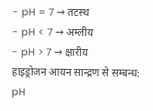- pH = 7 → तटस्थ
- pH < 7 → अम्लीय
- pH > 7 → क्षारीय
हाइड्रोजन आयन सान्द्रण से सम्बन्ध:
pH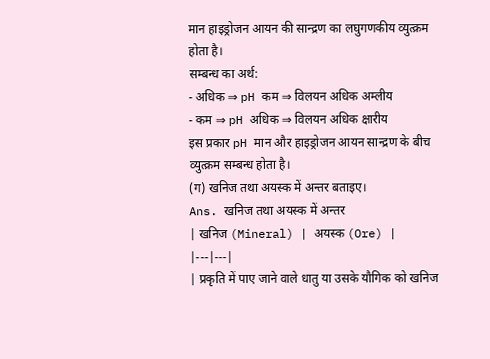मान हाइड्रोजन आयन की सान्द्रण का लघुगणकीय व्युत्क्रम होता है।
सम्बन्ध का अर्थ:
- अधिक ⇒ pH कम ⇒ विलयन अधिक अम्लीय
- कम ⇒ pH अधिक ⇒ विलयन अधिक क्षारीय
इस प्रकार pH मान और हाइड्रोजन आयन सान्द्रण के बीच व्युत्क्रम सम्बन्ध होता है।
(ग) खनिज तथा अयस्क में अन्तर बताइए।
Ans. खनिज तथा अयस्क में अन्तर
| खनिज (Mineral) | अयस्क (Ore) |
|---|---|
| प्रकृति में पाए जाने वाले धातु या उसके यौगिक को खनिज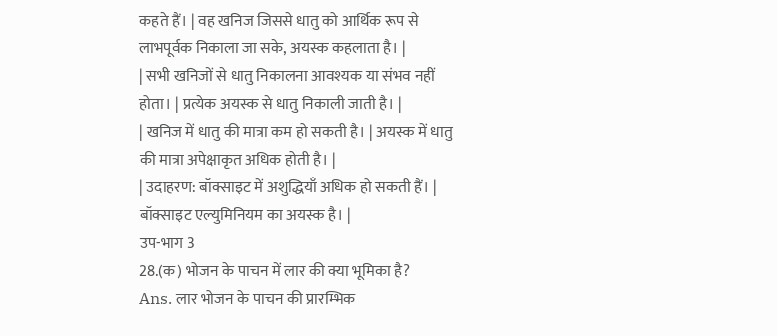कहते हैं। | वह खनिज जिससे धातु को आर्थिक रूप से लाभपूर्वक निकाला जा सके, अयस्क कहलाता है। |
| सभी खनिजों से धातु निकालना आवश्यक या संभव नहीं होता। | प्रत्येक अयस्क से धातु निकाली जाती है। |
| खनिज में धातु की मात्रा कम हो सकती है। | अयस्क में धातु की मात्रा अपेक्षाकृत अधिक होती है। |
| उदाहरण: बॉक्साइट में अशुद्धियाँ अधिक हो सकती हैं। | बॉक्साइट एल्युमिनियम का अयस्क है। |
उप-भाग 3
28.(क) भोजन के पाचन में लार की क्या भूमिका है?
Ans. लार भोजन के पाचन की प्रारम्भिक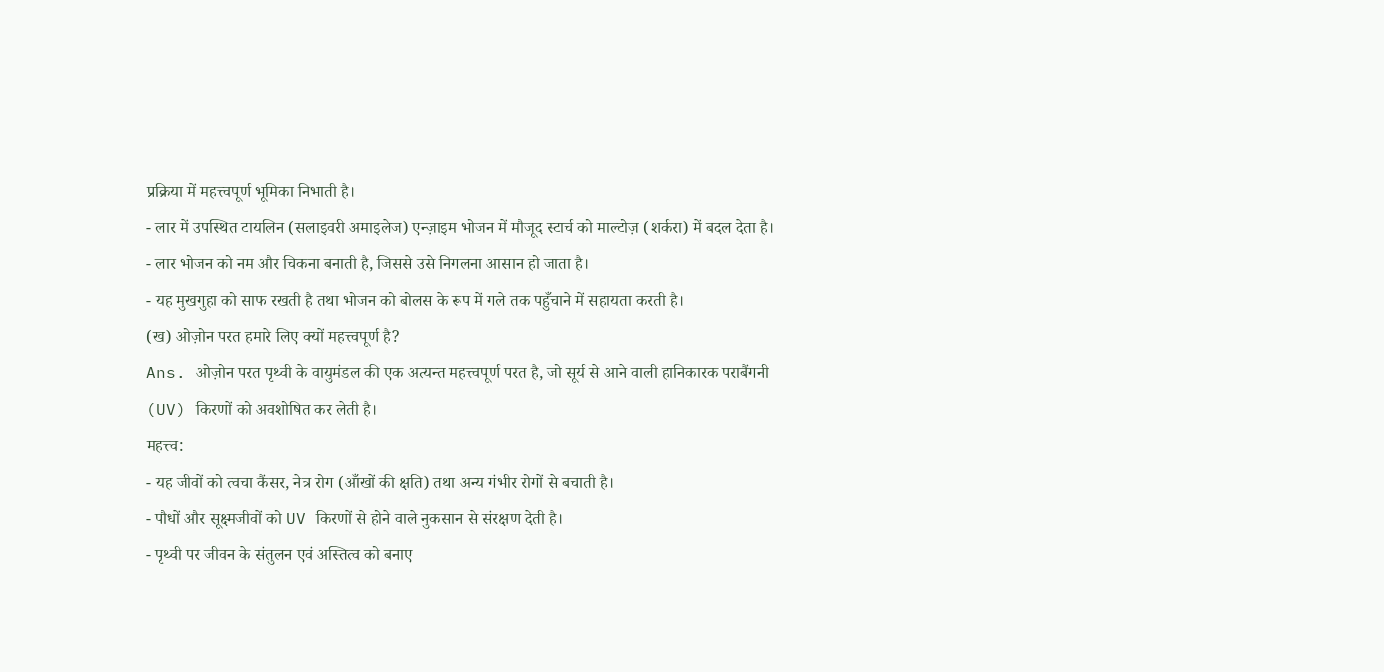प्रक्रिया में महत्त्वपूर्ण भूमिका निभाती है।
- लार में उपस्थित टायलिन (सलाइवरी अमाइलेज) एन्ज़ाइम भोजन में मौजूद स्टार्च को माल्टोज़ (शर्करा) में बदल देता है।
- लार भोजन को नम और चिकना बनाती है, जिससे उसे निगलना आसान हो जाता है।
- यह मुखगुहा को साफ रखती है तथा भोजन को बोलस के रूप में गले तक पहुँचाने में सहायता करती है।
(ख) ओज़ोन परत हमारे लिए क्यों महत्त्वपूर्ण है?
Ans. ओज़ोन परत पृथ्वी के वायुमंडल की एक अत्यन्त महत्त्वपूर्ण परत है, जो सूर्य से आने वाली हानिकारक पराबैंगनी (UV) किरणों को अवशोषित कर लेती है।
महत्त्व:
- यह जीवों को त्वचा कैंसर, नेत्र रोग (आँखों की क्षति) तथा अन्य गंभीर रोगों से बचाती है।
- पौधों और सूक्ष्मजीवों को UV किरणों से होने वाले नुकसान से संरक्षण देती है।
- पृथ्वी पर जीवन के संतुलन एवं अस्तित्व को बनाए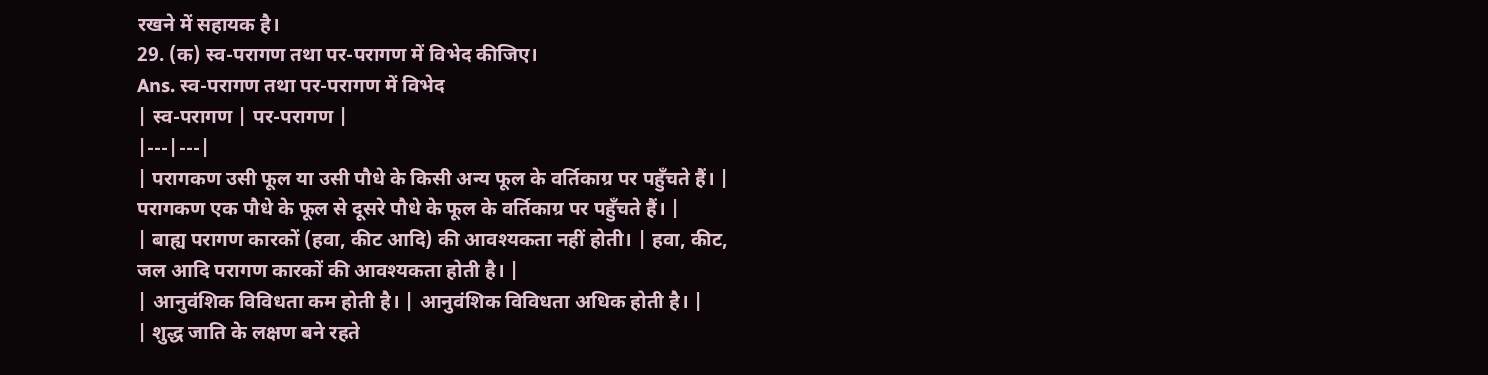रखने में सहायक है।
29. (क) स्व-परागण तथा पर-परागण में विभेद कीजिए।
Ans. स्व-परागण तथा पर-परागण में विभेद
| स्व-परागण | पर-परागण |
|---|---|
| परागकण उसी फूल या उसी पौधे के किसी अन्य फूल के वर्तिकाग्र पर पहुँचते हैं। | परागकण एक पौधे के फूल से दूसरे पौधे के फूल के वर्तिकाग्र पर पहुँचते हैं। |
| बाह्य परागण कारकों (हवा, कीट आदि) की आवश्यकता नहीं होती। | हवा, कीट, जल आदि परागण कारकों की आवश्यकता होती है। |
| आनुवंशिक विविधता कम होती है। | आनुवंशिक विविधता अधिक होती है। |
| शुद्ध जाति के लक्षण बने रहते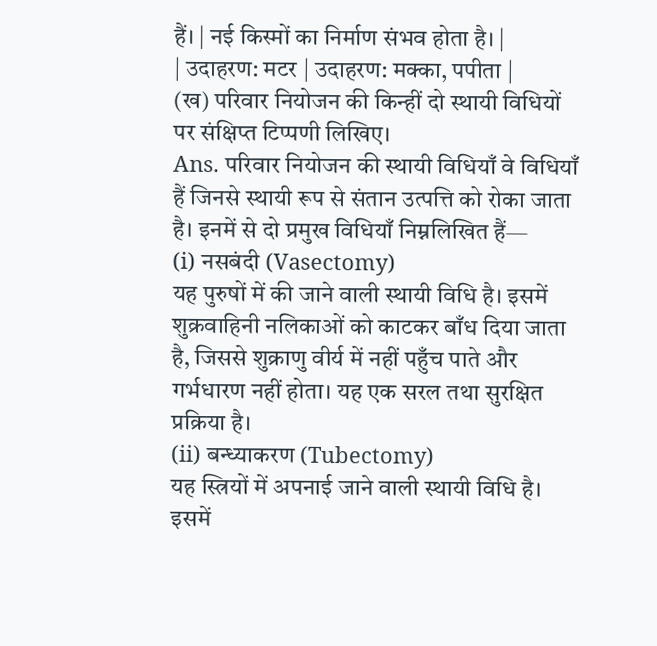हैं। | नई किस्मों का निर्माण संभव होता है। |
| उदाहरण: मटर | उदाहरण: मक्का, पपीता |
(ख) परिवार नियोजन की किन्हीं दो स्थायी विधियों पर संक्षिप्त टिप्पणी लिखिए।
Ans. परिवार नियोजन की स्थायी विधियाँ वे विधियाँ हैं जिनसे स्थायी रूप से संतान उत्पत्ति को रोका जाता है। इनमें से दो प्रमुख विधियाँ निम्नलिखित हैं—
(i) नसबंदी (Vasectomy)
यह पुरुषों में की जाने वाली स्थायी विधि है। इसमें शुक्रवाहिनी नलिकाओं को काटकर बाँध दिया जाता है, जिससे शुक्राणु वीर्य में नहीं पहुँच पाते और गर्भधारण नहीं होता। यह एक सरल तथा सुरक्षित प्रक्रिया है।
(ii) बन्ध्याकरण (Tubectomy)
यह स्त्रियों में अपनाई जाने वाली स्थायी विधि है। इसमें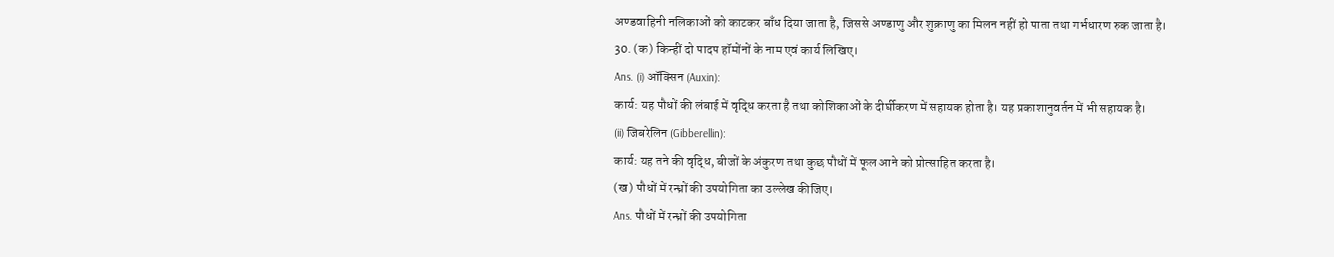अण्डवाहिनी नलिकाओं को काटकर बाँध दिया जाता है, जिससे अण्डाणु और शुक्राणु का मिलन नहीं हो पाता तथा गर्भधारण रुक जाता है।
30. (क) किन्हीं दो पादप हॉमोंनों के नाम एवं कार्य लिखिए।
Ans. (i) ऑक्सिन (Auxin):
कार्य: यह पौधों की लंबाई में वृद्धि करता है तथा कोशिकाओं के दीर्घीकरण में सहायक होता है। यह प्रकाशानुवर्तन में भी सहायक है।
(ii) जिबरेलिन (Gibberellin):
कार्य: यह तने की वृद्धि, बीजों के अंकुरण तथा कुछ पौधों में फूल आने को प्रोत्साहित करता है।
(ख) पौधों में रन्ध्रों की उपयोगिता का उल्लेख कीजिए।
Ans. पौधों में रन्ध्रों की उपयोगिता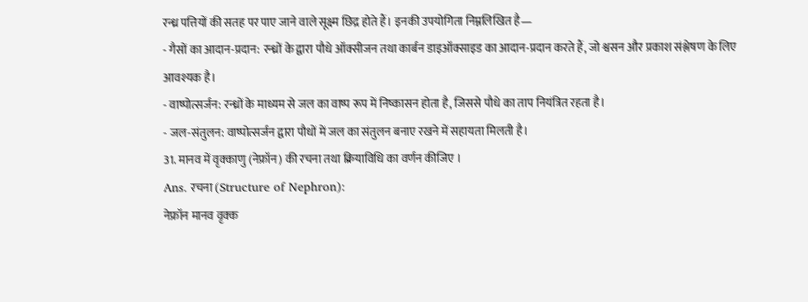रन्ध्र पत्तियों की सतह पर पाए जाने वाले सूक्ष्म छिद्र होते हैं। इनकी उपयोगिता निम्नलिखित है—
- गैसों का आदान-प्रदान: रन्ध्रों के द्वारा पौधे ऑक्सीजन तथा कार्बन डाइऑक्साइड का आदान-प्रदान करते हैं, जो श्वसन और प्रकाश संश्लेषण के लिए आवश्यक है।
- वाष्पोत्सर्जन: रन्ध्रों के माध्यम से जल का वाष्प रूप में निष्कासन होता है, जिससे पौधे का ताप नियंत्रित रहता है।
- जल-संतुलन: वाष्पोत्सर्जन द्वारा पौधों में जल का संतुलन बनाए रखने में सहायता मिलती है।
31. मानव में वृक्काणु (नेफ्रॉन) की रचना तथा क्रियाविधि का वर्णन कीजिए ।
Ans. रचना (Structure of Nephron):
नेफ्रॉन मानव वृक्क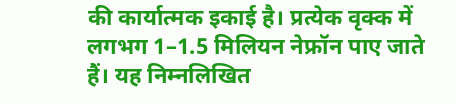की कार्यात्मक इकाई है। प्रत्येक वृक्क में लगभग 1–1.5 मिलियन नेफ्रॉन पाए जाते हैं। यह निम्नलिखित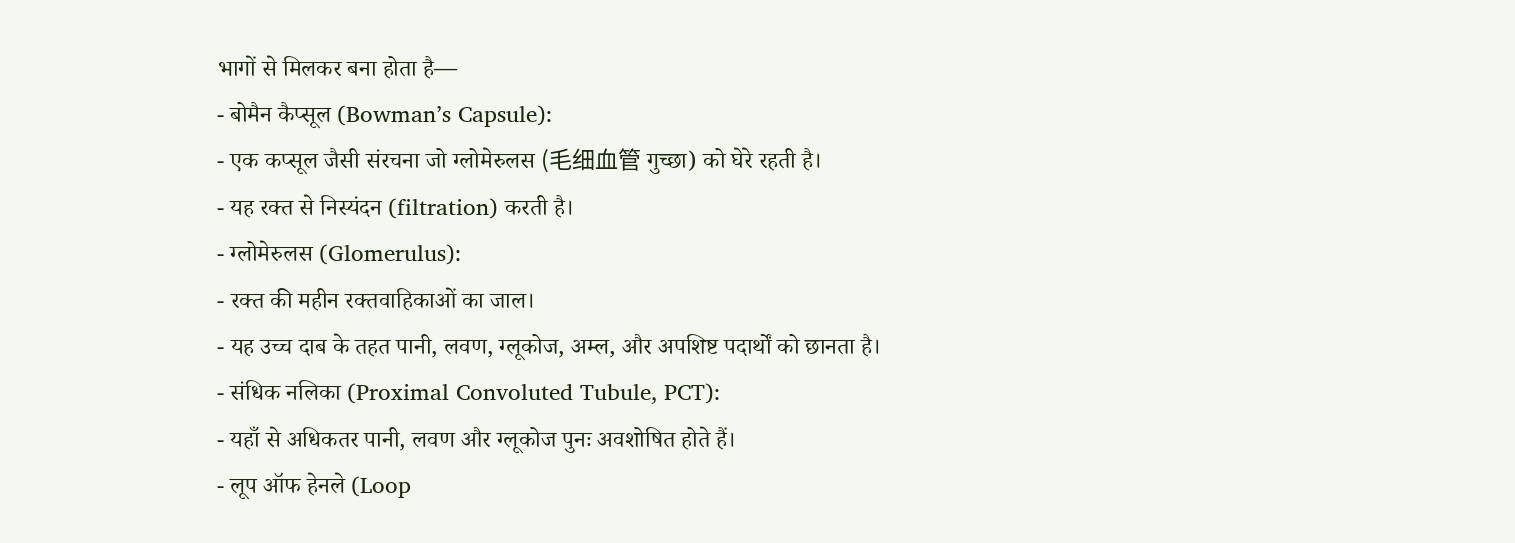भागों से मिलकर बना होता है—
- बोमैन कैप्सूल (Bowman’s Capsule):
- एक कप्सूल जैसी संरचना जो ग्लोमेरुलस (毛细血管 गुच्छा) को घेरे रहती है।
- यह रक्त से निस्यंदन (filtration) करती है।
- ग्लोमेरुलस (Glomerulus):
- रक्त की महीन रक्तवाहिकाओं का जाल।
- यह उच्च दाब के तहत पानी, लवण, ग्लूकोज, अम्ल, और अपशिष्ट पदार्थों को छानता है।
- संधिक नलिका (Proximal Convoluted Tubule, PCT):
- यहाँ से अधिकतर पानी, लवण और ग्लूकोज पुनः अवशोषित होते हैं।
- लूप ऑफ हेनले (Loop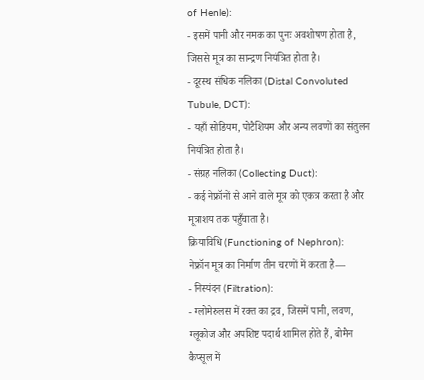of Henle):
- इसमें पानी और नमक का पुनः अवशोषण होता है, जिससे मूत्र का सान्द्रण नियंत्रित होता है।
- दूरस्थ संधिक नलिका (Distal Convoluted Tubule, DCT):
- यहाँ सोडियम, पोटैशियम और अन्य लवणों का संतुलन नियंत्रित होता है।
- संग्रह नलिका (Collecting Duct):
- कई नेफ्रॉनों से आने वाले मूत्र को एकत्र करता है और मूत्राशय तक पहुँचाता है।
क्रियाविधि (Functioning of Nephron):
नेफ्रॉन मूत्र का निर्माण तीन चरणों में करता है—
- निस्यंदन (Filtration):
- ग्लोमेरुलस में रक्त का द्रव, जिसमें पानी, लवण, ग्लूकोज और अपशिष्ट पदार्थ शामिल होते हैं, बोमैन कैप्सूल में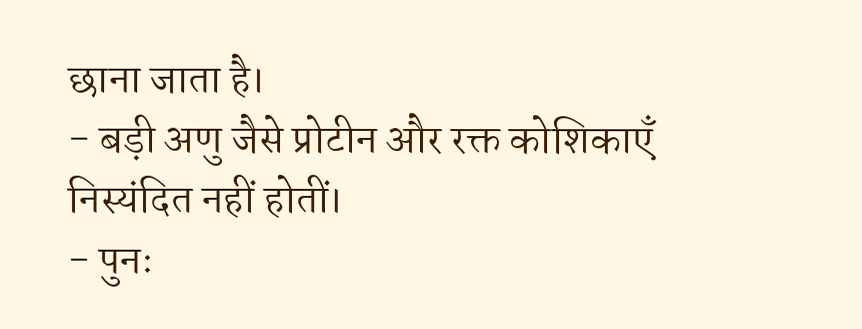छाना जाता है।
- बड़ी अणु जैसे प्रोटीन और रक्त कोशिकाएँ निस्यंदित नहीं होतीं।
- पुनः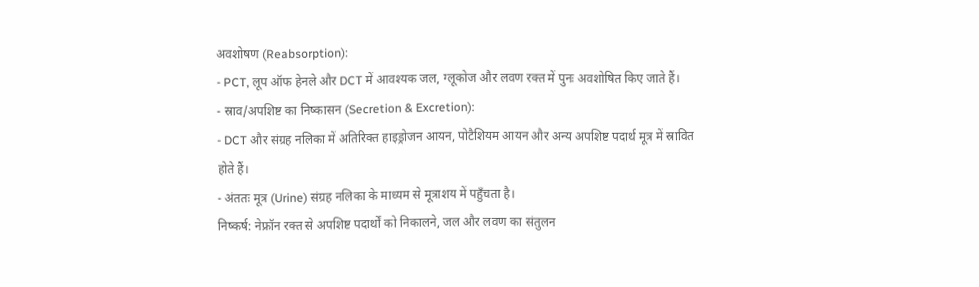अवशोषण (Reabsorption):
- PCT, लूप ऑफ हेनले और DCT में आवश्यक जल, ग्लूकोज और लवण रक्त में पुनः अवशोषित किए जाते हैं।
- स्राव/अपशिष्ट का निष्कासन (Secretion & Excretion):
- DCT और संग्रह नलिका में अतिरिक्त हाइड्रोजन आयन, पोटैशियम आयन और अन्य अपशिष्ट पदार्थ मूत्र में स्रावित होते हैं।
- अंततः मूत्र (Urine) संग्रह नलिका के माध्यम से मूत्राशय में पहुँचता है।
निष्कर्ष: नेफ्रॉन रक्त से अपशिष्ट पदार्थों को निकालने, जल और लवण का संतुलन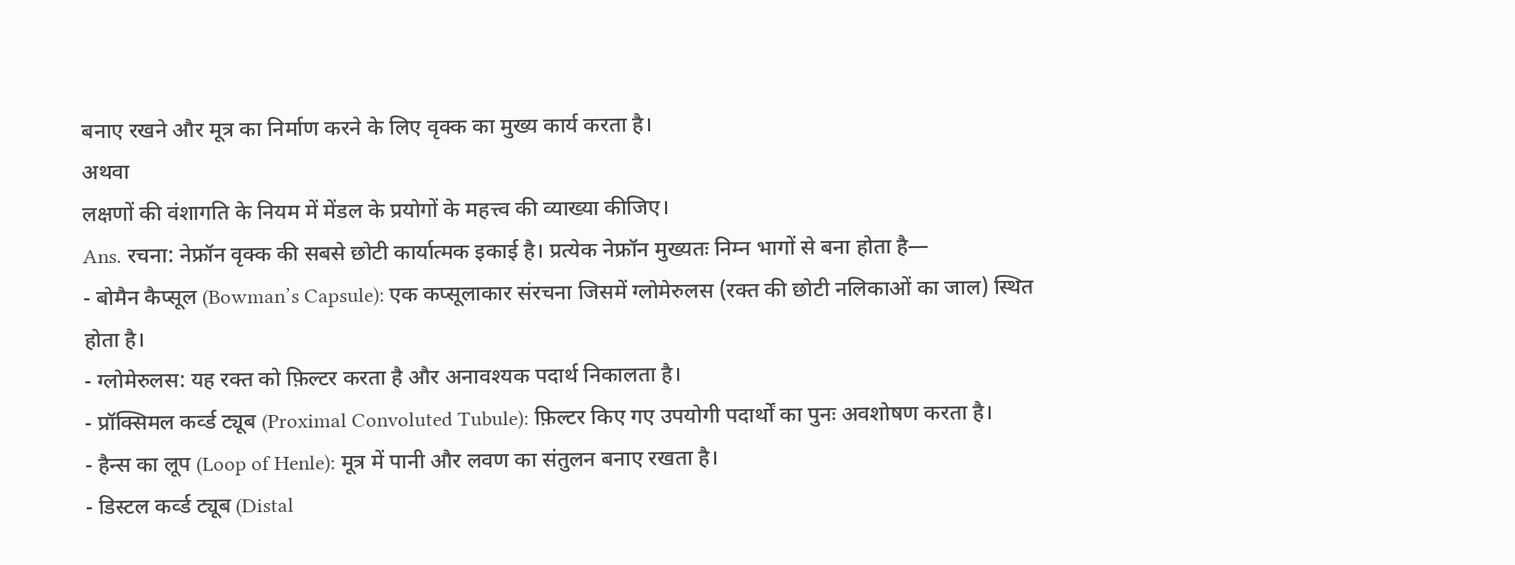बनाए रखने और मूत्र का निर्माण करने के लिए वृक्क का मुख्य कार्य करता है।
अथवा
लक्षणों की वंशागति के नियम में मेंडल के प्रयोगों के महत्त्व की व्याख्या कीजिए।
Ans. रचना: नेफ्रॉन वृक्क की सबसे छोटी कार्यात्मक इकाई है। प्रत्येक नेफ्रॉन मुख्यतः निम्न भागों से बना होता है—
- बोमैन कैप्सूल (Bowman’s Capsule): एक कप्सूलाकार संरचना जिसमें ग्लोमेरुलस (रक्त की छोटी नलिकाओं का जाल) स्थित होता है।
- ग्लोमेरुलस: यह रक्त को फ़िल्टर करता है और अनावश्यक पदार्थ निकालता है।
- प्रॉक्सिमल कर्व्ड ट्यूब (Proximal Convoluted Tubule): फ़िल्टर किए गए उपयोगी पदार्थों का पुनः अवशोषण करता है।
- हैन्स का लूप (Loop of Henle): मूत्र में पानी और लवण का संतुलन बनाए रखता है।
- डिस्टल कर्व्ड ट्यूब (Distal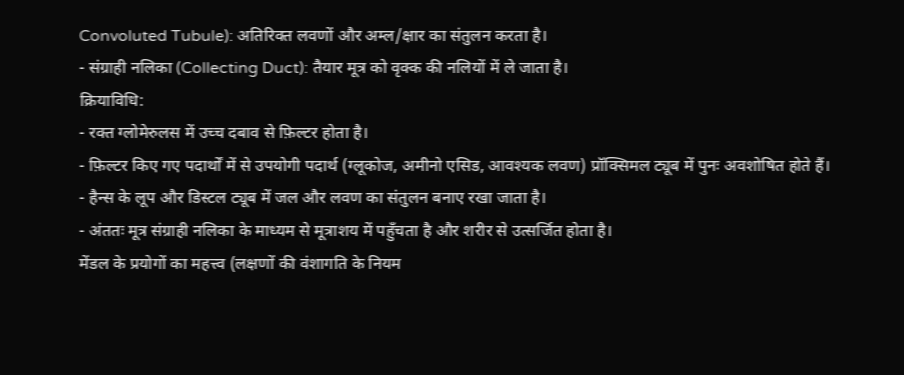Convoluted Tubule): अतिरिक्त लवणों और अम्ल/क्षार का संतुलन करता है।
- संग्राही नलिका (Collecting Duct): तैयार मूत्र को वृक्क की नलियों में ले जाता है।
क्रियाविधि:
- रक्त ग्लोमेरुलस में उच्च दबाव से फ़िल्टर होता है।
- फ़िल्टर किए गए पदार्थों में से उपयोगी पदार्थ (ग्लूकोज, अमीनो एसिड, आवश्यक लवण) प्रॉक्सिमल ट्यूब में पुनः अवशोषित होते हैं।
- हैन्स के लूप और डिस्टल ट्यूब में जल और लवण का संतुलन बनाए रखा जाता है।
- अंततः मूत्र संग्राही नलिका के माध्यम से मूत्राशय में पहुँचता है और शरीर से उत्सर्जित होता है।
मेंडल के प्रयोगों का महत्त्व (लक्षणों की वंशागति के नियम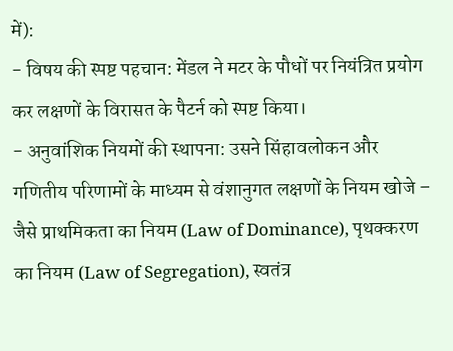में):
- विषय की स्पष्ट पहचान: मेंडल ने मटर के पौधों पर नियंत्रित प्रयोग कर लक्षणों के विरासत के पैटर्न को स्पष्ट किया।
- अनुवांशिक नियमों की स्थापना: उसने सिंहावलोकन और गणितीय परिणामों के माध्यम से वंशानुगत लक्षणों के नियम खोजे – जैसे प्राथमिकता का नियम (Law of Dominance), पृथक्करण का नियम (Law of Segregation), स्वतंत्र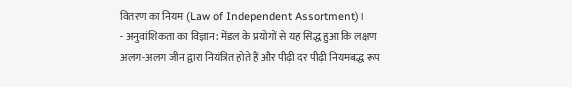वितरण का नियम (Law of Independent Assortment)।
- अनुवांशिकता का विज्ञान: मेंडल के प्रयोगों से यह सिद्ध हुआ कि लक्षण अलग-अलग जीन द्वारा नियंत्रित होते हैं और पीढ़ी दर पीढ़ी नियमबद्ध रूप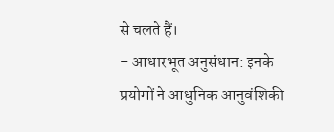से चलते हैं।
- आधारभूत अनुसंधान: इनके प्रयोगों ने आधुनिक आनुवंशिकी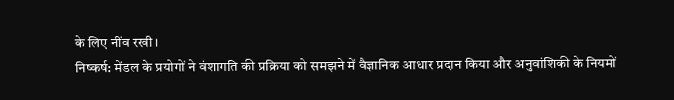के लिए नींव रखी।
निष्कर्ष: मेंडल के प्रयोगों ने वंशागति की प्रक्रिया को समझने में वैज्ञानिक आधार प्रदान किया और अनुवांशिकी के नियमों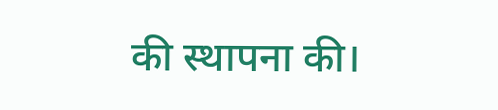की स्थापना की।